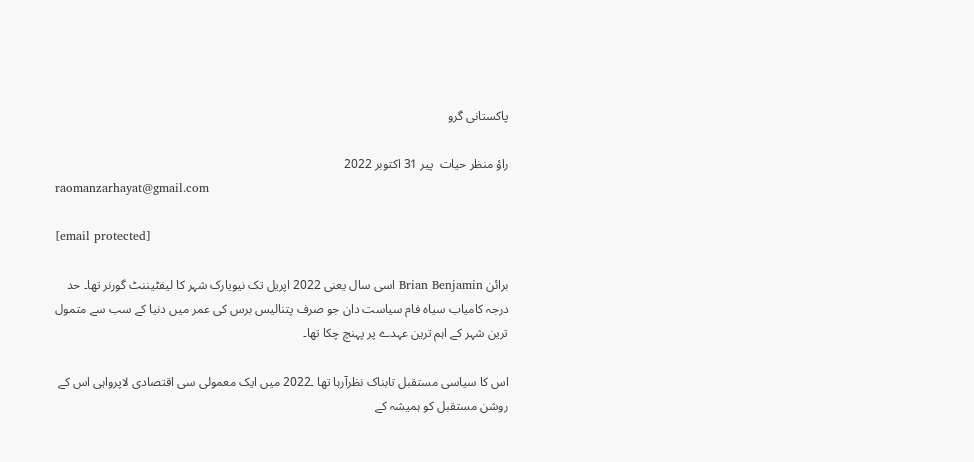پاکستانی گرو

راؤ منظر حیات  پير 31 اکتوبر 2022
raomanzarhayat@gmail.com

[email protected]

برائن Brian Benjamin اسی سال یعنی 2022 اپریل تک نیویارک شہر کا لیفٹیننٹ گورنر تھا۔ حد درجہ کامیاب سیاہ فام سیاست دان جو صرف پتنالیس برس کی عمر میں دنیا کے سب سے متمول ترین شہر کے اہم ترین عہدے پر پہنچ چکا تھا۔

اس کا سیاسی مستقبل تابناک نظرآرہا تھا ۔2022 میں ایک معمولی سی اقتصادی لاپرواہی اس کے روشن مستقبل کو ہمیشہ کے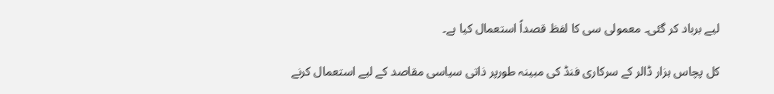لیے برباد کر گئی۔ معمولی سی کا لفظ قصداً استعمال کیا ہے۔

کل پچاس ہزار ڈالر کے سرکاری فنڈ کی مبینہ طورپر ذاتی سیاسی مقاصد کے لیے استعمال کرنے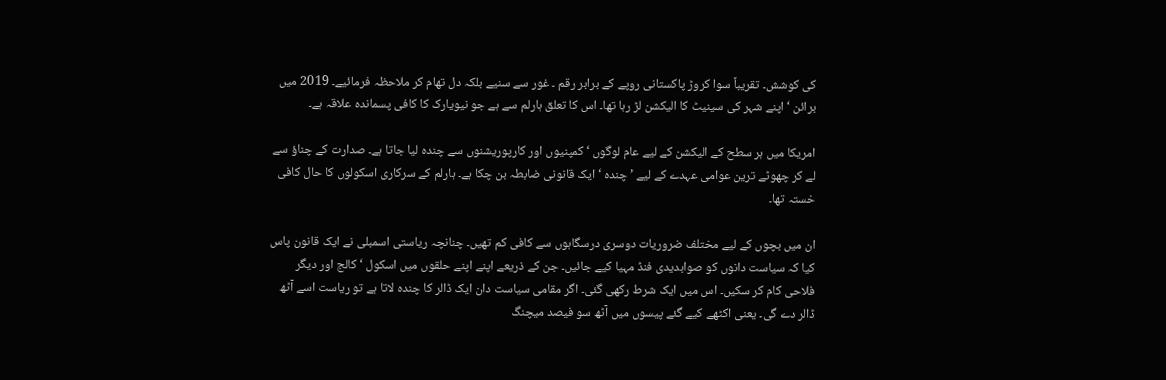کی کوشش۔ تقریباً سوا کروڑ پاکستانی روپے کے برابر رقم ۔ غور سے سنیے بلکہ دل تھام کر ملاحظہ فرمائیے۔ 2019 میں برائن ‘ اپنے شہر کی سینیٹ کا الیکشن لڑ رہا تھا۔ اس کا تعلق ہارلم سے ہے جو نیویارک کا کافی پسماندہ علاقہ ہے۔

امریکا میں ہر سطح کے الیکشن کے لیے عام لوگوں ‘ کمپنیوں اور کارپوریشنوں سے چندہ لیا جاتا ہے۔ صدارت کے چناؤ سے لے کر چھوٹے ترین عوامی عہدے کے لیے ’چندہ ‘ ایک قانونی ضابطہ بن چکا ہے۔ ہارلم کے سرکاری اسکولوں کا حال کافی خستہ تھا۔

ان میں بچوں کے لیے مختلف ضروریات دوسری درسگاہوں سے کافی کم تھیں۔ چنانچہ ریاستی اسمبلی نے ایک قانون پاس کیا کہ سیاست دانوں کو صوابدیدی فنڈ مہیا کیے جائیں۔ جن کے ذریعے اپنے اپنے حلقوں میں اسکول ‘ کالج اور دیگر فلاحی کام کر سکیں۔ اس میں ایک شرط رکھی گئی۔ اگر مقامی سیاست دان ایک ڈالر کا چندہ لاتا ہے تو ریاست اسے آٹھ ڈالر دے گی۔ یعنی اکٹھے کیے گئے پیسوں میں آٹھ سو فیصد میچنگ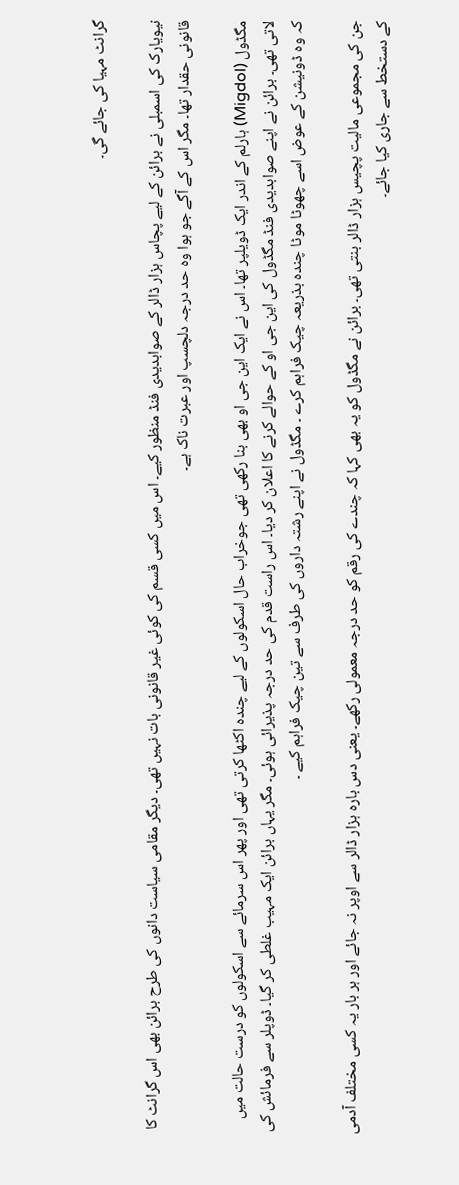گرانٹ مہیا کی جائے گی۔

نیویارک کی اسمبلی نے برائن کے لیے پچاس ہزار ڈالر کے صوابدیدی فنڈ منظور کیے۔ اس میں کسی قسم کی کوئی غیر قانونی بات نہیں تھی۔ دیگر مقامی سیاست دانوں کی طرح برائن بھی اس گرانٹ کا قانونی حقدار تھا۔ مگر اس کے آگے جو ہوا وہ حد درجہ دلچسپ اور عبرت ناک ہے۔

مگڈول (Migdol) ہارلم کے اندر ایک ڈویلپر تھا۔ اس نے ایک این جی او بھی بنا رکھی تھی جوخراب حال اسکولوں کے لیے چندہ اکٹھا کرتی تھی اور پھر اس سرمائے سے اسکولوں کو درست حالت میں لاتی تھی۔ برائن نے اپنے صوابدیدی فنڈ مگڈول کی این جی او کے حوالے کرنے کا اعلان کر دیا۔ اس راست قدم کی حد درجہ پذیرائی ہوئی۔ مگر یہاں برائن ایک مہیب غلطی کر گیا۔ ڈوپلر سے فرمائش کی کہ وہ ڈونیشن کے عوض اسے چھوٹا موٹا چندہ بذریعہ چیک فراہم کرے ۔ مگڈول نے اپنے رشتہ داروں کی طرف سے تین چیک فراہم کیے ۔

جن کی مجموعی مالیت پچیس ہزار ڈالر بنتی تھی۔ برائن نے مگڈول کو یہ بھی کہا کہ چندے کی رقم کو حد درجہ معمولی رکھے۔ یعنی دس بارہ ہزار ڈالر سے اوپر نہ جائے اور ہر بار یہ کسی مختلف آدمی کے دستخط سے جاری کیا جائے۔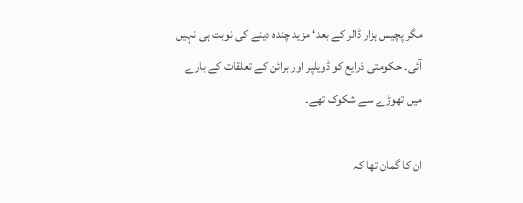مگر پچیس ہزار ڈالر کے بعد‘ مزید چندہ دینے کی نوبت ہی نہیں آئی۔ حکومتی ذرایع کو ڈویلپر اور برائن کے تعلقات کے بارے میں تھوڑے سے شکوک تھے۔

ان کا گمان تھا کہ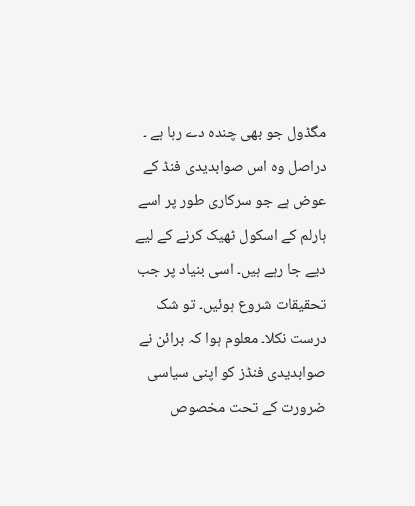مگڈول جو بھی چندہ دے رہا ہے ۔ دراصل وہ اس صوابدیدی فنڈ کے عوض ہے جو سرکاری طور پر اسے ہارلم کے اسکول ٹھیک کرنے کے لیے دیے جا رہے ہیں۔ اسی بنیاد پر جب تحقیقات شروع ہوئیں۔ تو شک درست نکلا۔ معلوم ہوا کہ برائن نے صوابدیدی فنڈز کو اپنی سیاسی ضرورت کے تحت مخصوص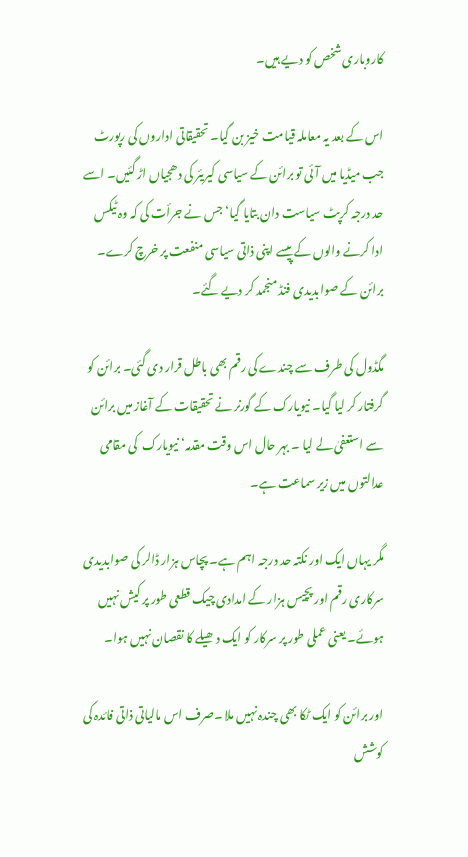کاروباری شخص کو دیے ہیں۔

اس کے بعد یہ معاملہ قیامت خیز بن گیا۔ تحقیقاتی اداروں کی رپورٹ جب میڈیا میں آئی تو برائن کے سیاسی کیریئر کی دھجیاں اڑ گئیں۔ اسے حد درجہ کرپٹ سیاست دان بتایا گیا‘ جس نے جرأت کی کہ وہ ٹیکس ادا کرنے والوں کے پیسے اپنی ذاتی سیاسی منفعت پر خرچ کرے۔ برائن کے صوابدیدی فنڈ منجمد کر دیے گئے۔

مگڈول کی طرف سے چندے کی رقم بھی باطل قرار دی گئی۔ برائن کو گرفتار کر لیا گیا۔ نیویارک کے گورنر نے تحقیقات کے آغاز میں برائن سے استعفیٰ لے لیا ۔ بہر حال اس وقت مقدمہ‘ نیویارک  کی مقامی عدالتوں میں زیر سماعت ہے۔

مگر یہاں ایک اور نکتہ حد درجہ اہم ہے۔ پچاس ہزار ڈالر کی صوابدیدی سرکاری رقم اور پچیس ہزار کے امدادی چیک قطعی طور پر کیش نہیں ہوئے۔ یعنی عملی طور پر سرکار کو ایک دھیلے کا نقصان نہیں ہوا۔

اور برائن کو ایک ٹکا بھی چندہ نہیں ملا ۔صرف اس مالیاتی ذاتی فائدہ کی کوشش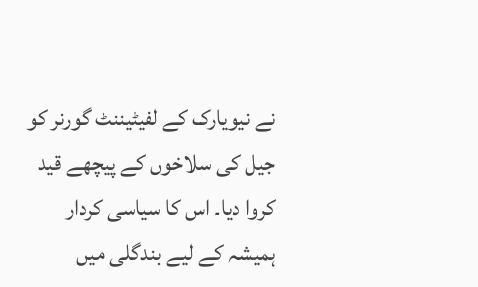نے نیویارک کے لفیٹیننٹ گورنر کو جیل کی سلاخوں کے پیچھے قید کروا دیا۔ اس کا سیاسی کردار ہمیشہ کے لیے بندگلی میں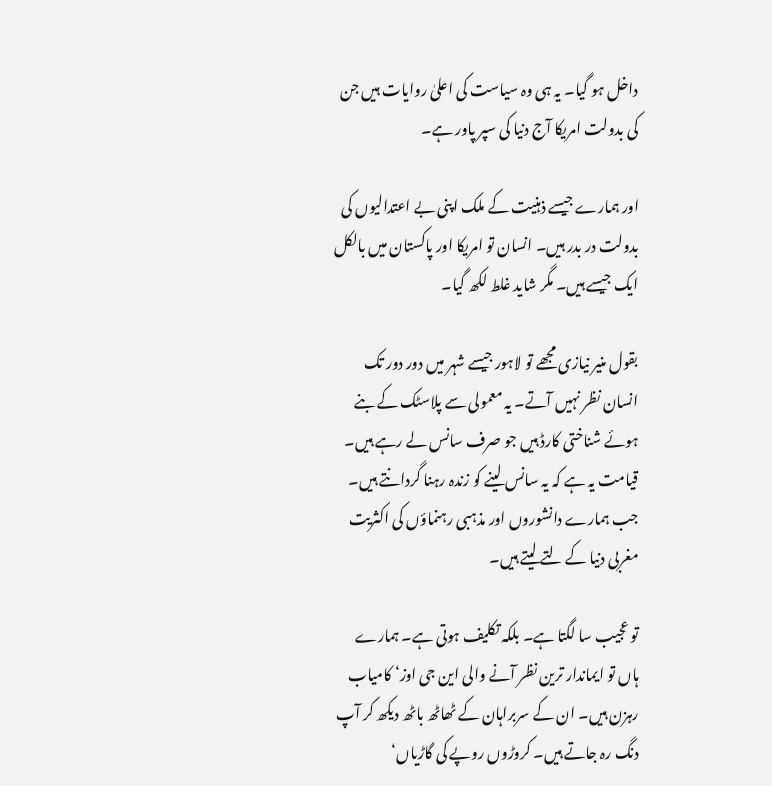داخل ہو گیا۔ یہ ہی وہ سیاست کی اعلیٰ روایات ہیں جن کی بدولت امریکا آج دنیا کی سپر پاور ہے۔

اور ہمارے جیسے ذہنیت کے ملک اپنی بے اعتدالیوں کی بدولت در بدر ہیں۔ انسان تو امریکا اور پاکستان میں بالکل ایک جیسے ہیں۔ مگر شاید غلط لکھ گیا۔

بقول منیر نیازی مجھے تو لاہور جیسے شہر میں دور دور تک انسان نظر نہیں آتے۔ یہ معمولی سے پلاسٹک کے بنے ہوئے شناختی کارڈ ہیں جو صرف سانس لے رہے ہیں۔ قیامت یہ ہے کہ یہ سانس لینے کو زندہ رہنا گردانتے ہیں۔ جب ہمارے دانشوروں اور مذہبی رہنماؤں کی اکثریت مغربی دنیا کے لتے لیتے ہیں۔

تو عجیب سا لگتا ہے۔ بلکہ تکلیف ہوتی ہے۔ ہمارے ہاں تو ایماندار ترین نظر آنے والی این جی اوز‘ کامیاب رہزن ہیں۔ ان کے سربراہان کے ٹھاٹھ باٹھ دیکھ کر آپ دنگ رہ جاتے ہیں۔ کروڑوں روپے کی گاڑیاں‘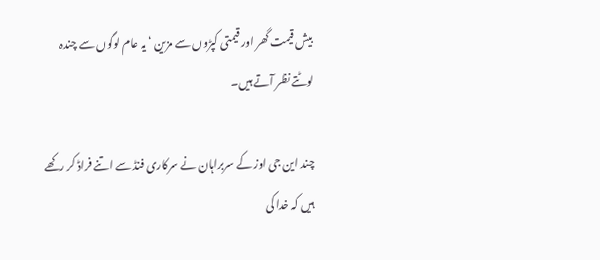بیش قیمت گھر اور قیمتی کپڑوں سے مزین ‘ یہ عام لوگوں سے چندہ لوٹتے نظر آتے ہیں۔

چند این جی اوز کے سربراہان نے سرکاری فنڈ سے اتنے فراڈ کر رکھے ہیں کہ خدا کی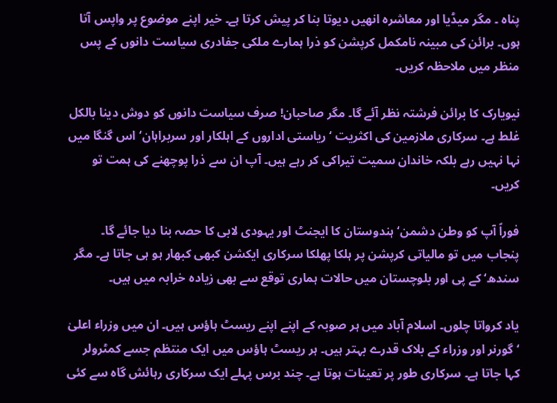پناہ ۔ مگر میڈیا اور معاشرہ انھیں دیوتا بنا کر پیش کرتا ہے۔ خیر اپنے موضوع پر واپس آتا ہوں۔ برائن کی مبینہ نامکمل کرپشن کو ذرا ہمارے ملکی جفادری سیاست دانوں کے پس منظر میں ملاحظہ کریں۔

نیویارک کا برائن فرشتہ نظر آئے گا۔ مگر صاحبان! صرف سیاست دانوں کو دوش دینا بالکل غلط ہے۔ سرکاری ملازمین کی اکثریت ‘ ریاستی اداروں کے اہلکار اور سربراہان‘ اس گنگا میں نہا نہیں رہے بلکہ خاندان سمیت تیراکی کر رہے ہیں۔ آپ ان سے ذرا پوچھنے کی ہمت تو کریں۔

فوراً آپ کو وطن دشمن‘ ہندوستان کا ایجنٹ اور یہودی لابی کا حصہ بنا دیا جائے گا۔ پنجاب میں تو مالیاتی کرپشن پر ہلکا پھلکا سرکاری ایکشن کبھی کبھار ہو ہی جاتا ہے۔ مگر سندھ‘ کے پی اور بلوچستان میں حالات ہماری توقع سے بھی زیادہ خرابہ میں ہیں۔

یاد کرواتا چلوں۔ اسلام آباد میں ہر صوبہ کے اپنے اپنے ریسٹ ہاؤس ہیں۔ ان میں وزراء اعلیٰ ‘ گورنر اور وزراء کے بلاک قدرے بہتر ہیں۔ ہر ریسٹ ہاؤس میں ایک منتظم جسے کمٹرولر کہا جاتا ہے۔ سرکاری طور پر تعینات ہوتا ہے۔ چند برس پہلے ایک سرکاری رہائش گاہ سے کئی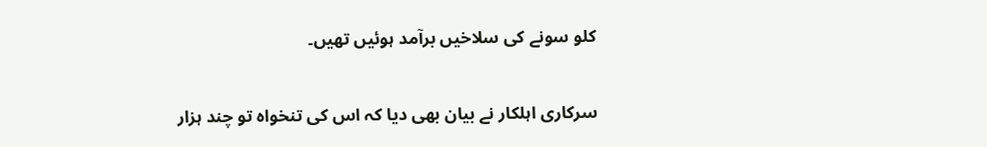کلو سونے کی سلاخیں برآمد ہوئیں تھیں۔

سرکاری اہلکار نے بیان بھی دیا کہ اس کی تنخواہ تو چند ہزار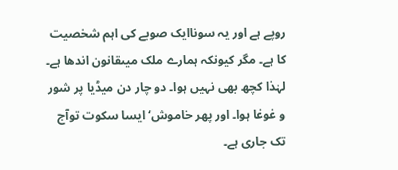روپے ہے اور یہ سوناایک صوبے کی اہم شخصیت کا ہے۔ مگر کیونکہ ہمارے ملک میںقانون اندھا ہے۔ لہٰذا کچھ بھی نہیں ہوا۔ دو چار دن میڈیا پر شور و غوغا ہوا۔ اور پھر خاموش‘ایسا سکوت توآج تک جاری ہے۔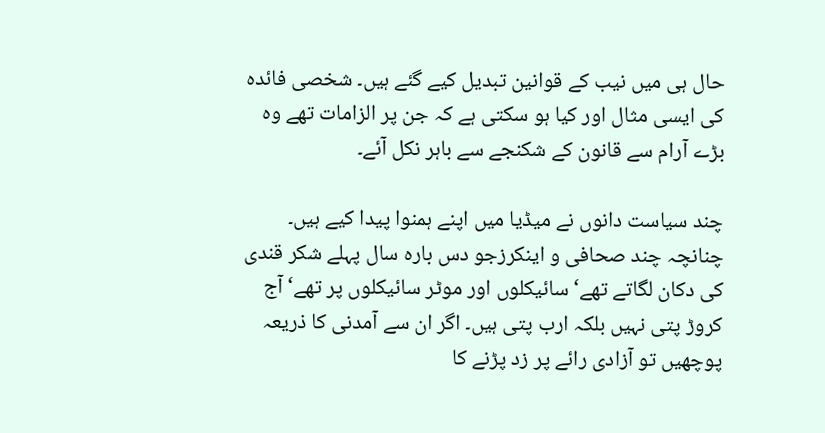حال ہی میں نیب کے قوانین تبدیل کیے گئے ہیں۔ شخصی فائدہ کی ایسی مثال اور کیا ہو سکتی ہے کہ جن پر الزامات تھے وہ بڑے آرام سے قانون کے شکنجے سے باہر نکل آئے۔

چند سیاست دانوں نے میڈیا میں اپنے ہمنوا پیدا کیے ہیں۔ چنانچہ چند صحافی و اینکرزجو دس بارہ سال پہلے شکر قندی کی دکان لگاتے تھے‘ سائیکلوں اور موٹر سائیکلوں پر تھے‘ آج کروڑ پتی نہیں بلکہ ارب پتی ہیں۔ اگر ان سے آمدنی کا ذریعہ پوچھیں تو آزادی رائے پر زد پڑنے کا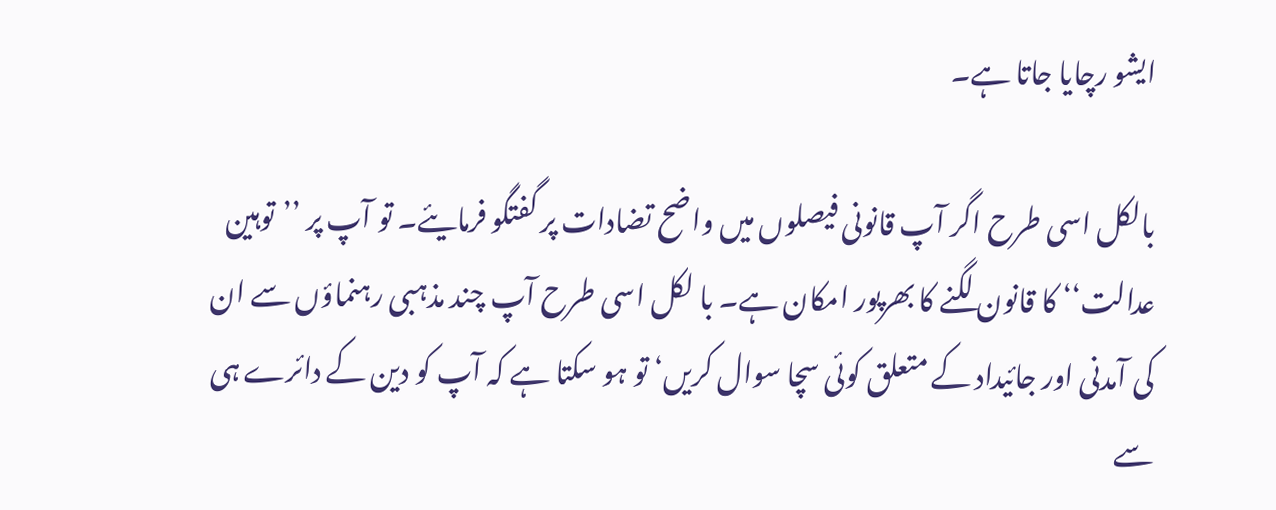ایشو رچایا جاتا ہے۔

بالکل اسی طرح اگر آپ قانونی فیصلوں میں واضح تضادات پر گفتگو فرمایئے۔ تو آپ پر ’’توہین عدالت‘‘ کا قانون لگنے کا بھرپور امکان ہے۔ با لکل اسی طرح آپ چند مذہبی رہنماؤں سے ان کی آمدنی اور جائیداد کے متعلق کوئی سچا سوال کریں‘ تو ہو سکتا ہے کہ آپ کو دین کے دائرے ہی سے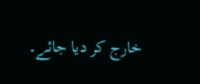خارج کر دیا جائے۔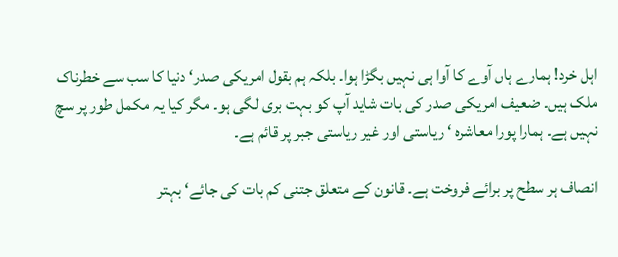اہل خرد! ہمارے ہاں آوے کا آوا ہی نہیں بگڑا ہوا۔ بلکہ ہم بقول امریکی صدر‘ دنیا کا سب سے خطرناک ملک ہیں۔ ضعیف امریکی صدر کی بات شاید آپ کو بہت بری لگی ہو۔ مگر کیا یہ مکمل طور پر سچ نہیں ہے۔ ہمارا پورا معاشرہ ‘ ریاستی اور غیر ریاستی جبر پر قائم ہے۔

انصاف ہر سطح پر برائے فروخت ہے۔ قانون کے متعلق جتنی کم بات کی جائے‘ بہتر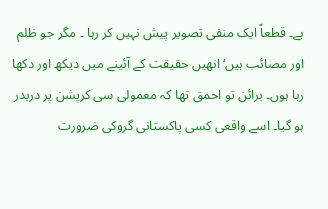ہے۔ قطعاً ایک منفی تصویر پیش نہیں کر رہا ۔ مگر جو ظلم اور مصائب ہیں‘ انھیں حقیقت کے آئینے میں دیکھ اور دکھا رہا ہوں۔ برائن تو احمق تھا کہ معمولی سی کرپشن پر دربدر ہو گیا۔ اسے واقعی کسی پاکستانی گروکی ضرورت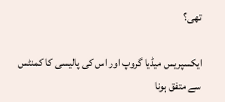تھی؟

ایکسپریس میڈیا گروپ اور اس کی پالیسی کا کمنٹس سے متفق ہونا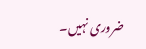ضروری نہیں۔